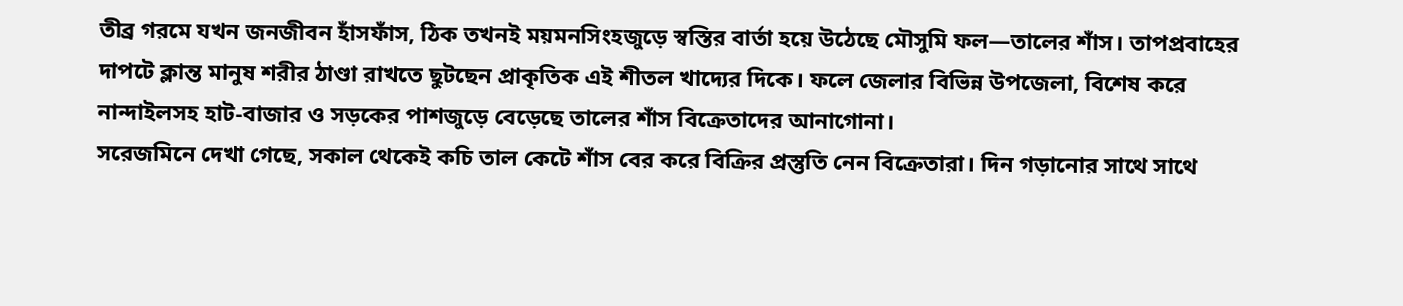তীব্র গরমে যখন জনজীবন হাঁসফাঁস, ঠিক তখনই ময়মনসিংহজুড়ে স্বস্তির বার্তা হয়ে উঠেছে মৌসুমি ফল—তালের শাঁস। তাপপ্রবাহের দাপটে ক্লান্ত মানুষ শরীর ঠাণ্ডা রাখতে ছুটছেন প্রাকৃতিক এই শীতল খাদ্যের দিকে। ফলে জেলার বিভিন্ন উপজেলা, বিশেষ করে নান্দাইলসহ হাট-বাজার ও সড়কের পাশজুড়ে বেড়েছে তালের শাঁস বিক্রেতাদের আনাগোনা।
সরেজমিনে দেখা গেছে, সকাল থেকেই কচি তাল কেটে শাঁস বের করে বিক্রির প্রস্তুতি নেন বিক্রেতারা। দিন গড়ানোর সাথে সাথে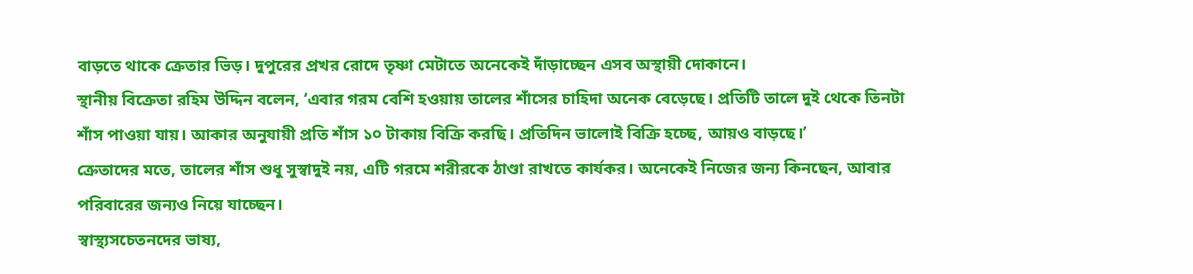বাড়তে থাকে ক্রেতার ভিড়। দুপুরের প্রখর রোদে তৃষ্ণা মেটাতে অনেকেই দাঁড়াচ্ছেন এসব অস্থায়ী দোকানে।
স্থানীয় বিক্রেতা রহিম উদ্দিন বলেন, ‘এবার গরম বেশি হওয়ায় তালের শাঁসের চাহিদা অনেক বেড়েছে। প্রতিটি তালে দুই থেকে তিনটা শাঁস পাওয়া যায়। আকার অনুযায়ী প্রতি শাঁস ১০ টাকায় বিক্রি করছি। প্রতিদিন ভালোই বিক্রি হচ্ছে, আয়ও বাড়ছে।’
ক্রেতাদের মতে, তালের শাঁস শুধু সুস্বাদুই নয়, এটি গরমে শরীরকে ঠাণ্ডা রাখতে কার্যকর। অনেকেই নিজের জন্য কিনছেন, আবার পরিবারের জন্যও নিয়ে যাচ্ছেন।
স্বাস্থ্যসচেতনদের ভাষ্য,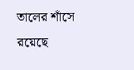তালের শাঁসে রয়েছে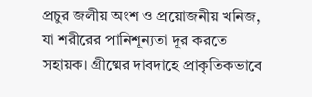প্রচুর জলীয় অংশ ও প্রয়োজনীয় খনিজ, যা শরীরের পানিশূন্যতা দূর করতে সহায়ক। গ্রীষ্মের দাবদাহে প্রাকৃতিকভাবে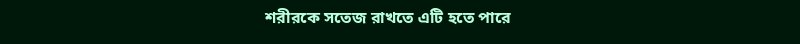শরীরকে সতেজ রাখতে এটি হতে পারে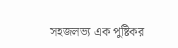সহজলভ্য এক পুষ্টিকর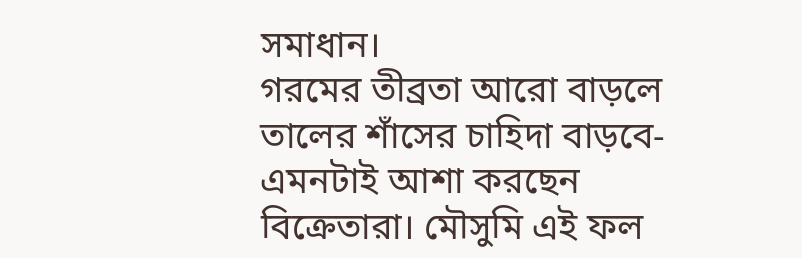সমাধান।
গরমের তীব্রতা আরো বাড়লে তালের শাঁসের চাহিদা বাড়বে-এমনটাই আশা করছেন বিক্রেতারা। মৌসুমি এই ফল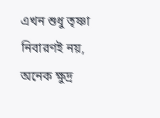এখন শুধু তৃষ্ণা নিবারণই নয়, অনেক ক্ষুদ্র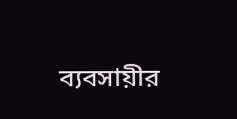ব্যবসায়ীর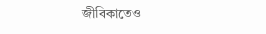জীবিকাতেও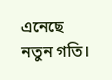এনেছে নতুন গতি।